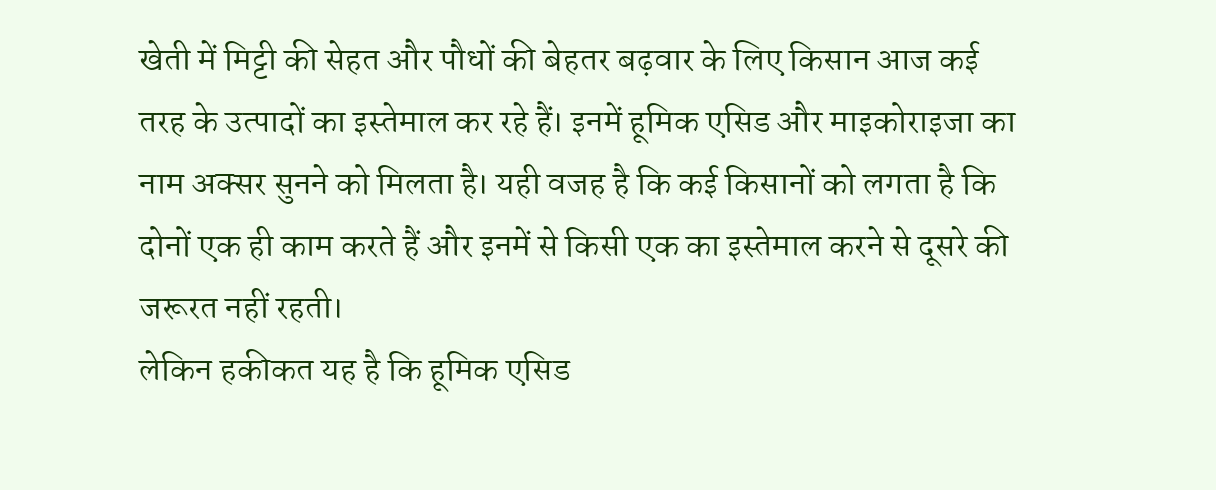खेती में मिट्टी की सेहत और पौधों की बेहतर बढ़वार के लिए किसान आज कई तरह के उत्पादों का इस्तेमाल कर रहे हैं। इनमें हूमिक एसिड और माइकोराइजा का नाम अक्सर सुनने को मिलता है। यही वजह है कि कई किसानों को लगता है कि दोनों एक ही काम करते हैं और इनमें से किसी एक का इस्तेमाल करने से दूसरे की जरूरत नहीं रहती।
लेकिन हकीकत यह है कि हूमिक एसिड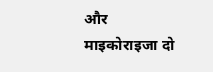और माइकोराइजा दो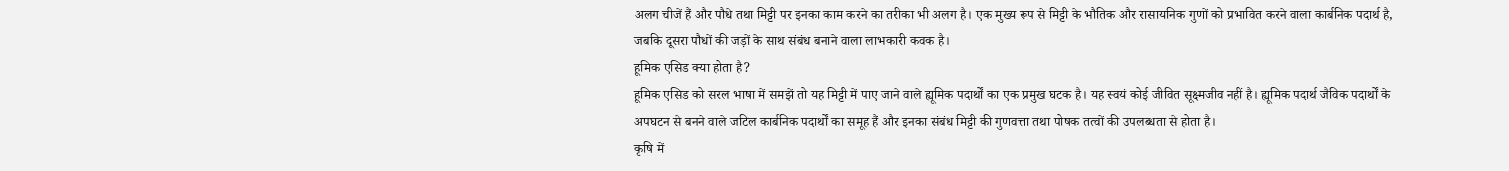अलग चीजें हैं और पौधे तथा मिट्टी पर इनका काम करने का तरीका भी अलग है। एक मुख्य रूप से मिट्टी के भौतिक और रासायनिक गुणों को प्रभावित करने वाला कार्बनिक पदार्थ है, जबकि दूसरा पौधों की जड़ों के साथ संबंध बनाने वाला लाभकारी कवक है।
हूमिक एसिड क्या होता है?
हूमिक एसिड को सरल भाषा में समझें तो यह मिट्टी में पाए जाने वाले ह्यूमिक पदार्थों का एक प्रमुख घटक है। यह स्वयं कोई जीवित सूक्ष्मजीव नहीं है। ह्यूमिक पदार्थ जैविक पदार्थों के अपघटन से बनने वाले जटिल कार्बनिक पदार्थों का समूह हैं और इनका संबंध मिट्टी की गुणवत्ता तथा पोषक तत्वों की उपलब्धता से होता है।
कृषि में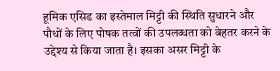हूमिक एसिड का इस्तेमाल मिट्टी की स्थिति सुधारने और पौधों के लिए पोषक तत्वों की उपलब्धता को बेहतर करने के उद्देश्य से किया जाता है। इसका असर मिट्टी के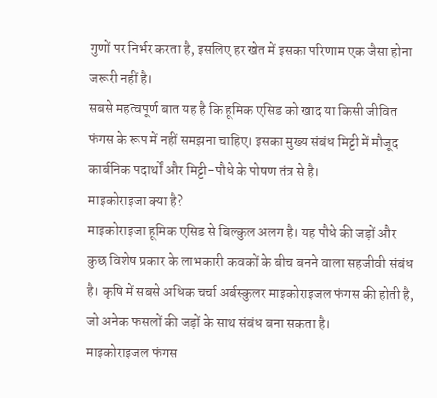गुणों पर निर्भर करता है, इसलिए हर खेत में इसका परिणाम एक जैसा होना जरूरी नहीं है।
सबसे महत्वपूर्ण बात यह है कि हूमिक एसिड को खाद या किसी जीवित फंगस के रूप में नहीं समझना चाहिए। इसका मुख्य संबंध मिट्टी में मौजूद कार्बनिक पदार्थों और मिट्टी-पौधे के पोषण तंत्र से है।
माइकोराइजा क्या है?
माइकोराइजा हूमिक एसिड से बिल्कुल अलग है। यह पौधे की जड़ों और कुछ विशेष प्रकार के लाभकारी कवकों के बीच बनने वाला सहजीवी संबंध है। कृषि में सबसे अधिक चर्चा अर्बस्कुलर माइकोराइजल फंगस की होती है, जो अनेक फसलों की जड़ों के साथ संबंध बना सकता है।
माइकोराइजल फंगस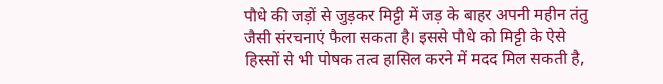पौधे की जड़ों से जुड़कर मिट्टी में जड़ के बाहर अपनी महीन तंतु जैसी संरचनाएं फैला सकता है। इससे पौधे को मिट्टी के ऐसे हिस्सों से भी पोषक तत्व हासिल करने में मदद मिल सकती है,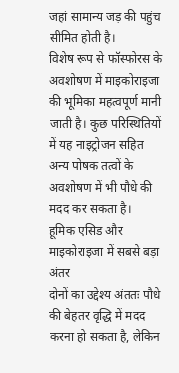जहां सामान्य जड़ की पहुंच सीमित होती है।
विशेष रूप से फॉस्फोरस के अवशोषण में माइकोराइजा की भूमिका महत्वपूर्ण मानी जाती है। कुछ परिस्थितियों में यह नाइट्रोजन सहित अन्य पोषक तत्वों के अवशोषण में भी पौधे की मदद कर सकता है।
हूमिक एसिड और माइकोराइजा में सबसे बड़ा अंतर
दोनों का उद्देश्य अंततः पौधे की बेहतर वृद्धि में मदद करना हो सकता है, लेकिन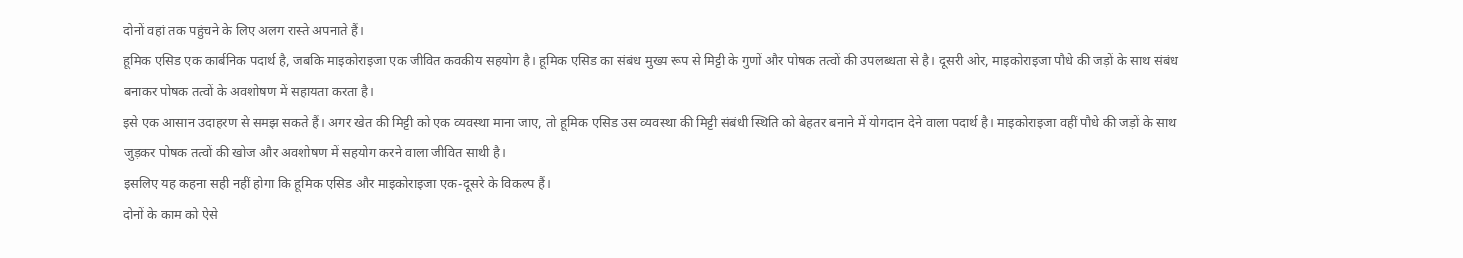दोनों वहां तक पहुंचने के लिए अलग रास्ते अपनाते हैं।
हूमिक एसिड एक कार्बनिक पदार्थ है, जबकि माइकोराइजा एक जीवित कवकीय सहयोग है। हूमिक एसिड का संबंध मुख्य रूप से मिट्टी के गुणों और पोषक तत्वों की उपलब्धता से है। दूसरी ओर, माइकोराइजा पौधे की जड़ों के साथ संबंध बनाकर पोषक तत्वों के अवशोषण में सहायता करता है।
इसे एक आसान उदाहरण से समझ सकते हैं। अगर खेत की मिट्टी को एक व्यवस्था माना जाए, तो हूमिक एसिड उस व्यवस्था की मिट्टी संबंधी स्थिति को बेहतर बनाने में योगदान देने वाला पदार्थ है। माइकोराइजा वहीं पौधे की जड़ों के साथ जुड़कर पोषक तत्वों की खोज और अवशोषण में सहयोग करने वाला जीवित साथी है।
इसलिए यह कहना सही नहीं होगा कि हूमिक एसिड और माइकोराइजा एक-दूसरे के विकल्प हैं।
दोनों के काम को ऐसे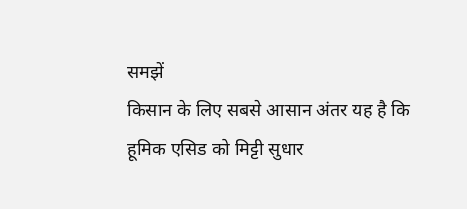समझें
किसान के लिए सबसे आसान अंतर यह है कि हूमिक एसिड को मिट्टी सुधार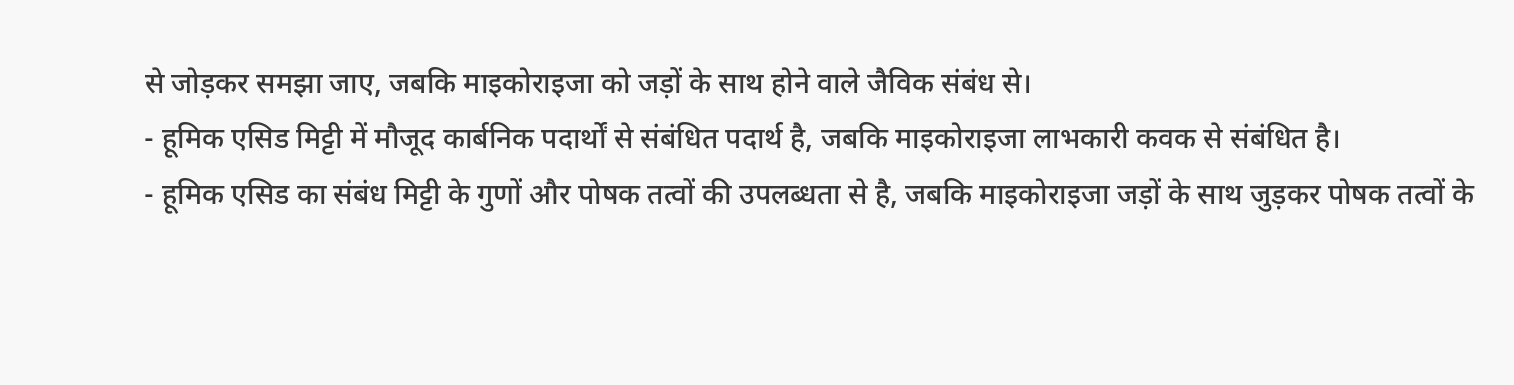से जोड़कर समझा जाए, जबकि माइकोराइजा को जड़ों के साथ होने वाले जैविक संबंध से।
- हूमिक एसिड मिट्टी में मौजूद कार्बनिक पदार्थों से संबंधित पदार्थ है, जबकि माइकोराइजा लाभकारी कवक से संबंधित है।
- हूमिक एसिड का संबंध मिट्टी के गुणों और पोषक तत्वों की उपलब्धता से है, जबकि माइकोराइजा जड़ों के साथ जुड़कर पोषक तत्वों के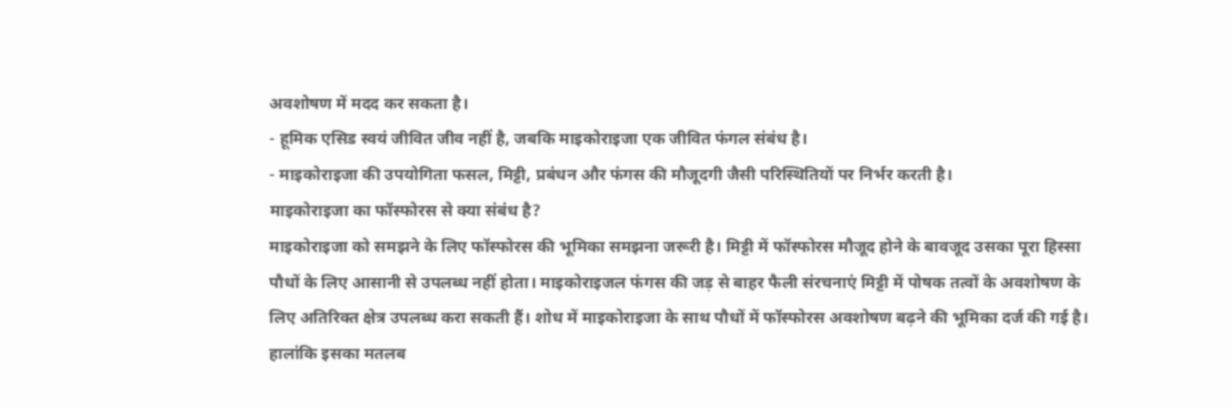अवशोषण में मदद कर सकता है।
- हूमिक एसिड स्वयं जीवित जीव नहीं है, जबकि माइकोराइजा एक जीवित फंगल संबंध है।
- माइकोराइजा की उपयोगिता फसल, मिट्टी, प्रबंधन और फंगस की मौजूदगी जैसी परिस्थितियों पर निर्भर करती है।
माइकोराइजा का फॉस्फोरस से क्या संबंध है?
माइकोराइजा को समझने के लिए फॉस्फोरस की भूमिका समझना जरूरी है। मिट्टी में फॉस्फोरस मौजूद होने के बावजूद उसका पूरा हिस्सा पौधों के लिए आसानी से उपलब्ध नहीं होता। माइकोराइजल फंगस की जड़ से बाहर फैली संरचनाएं मिट्टी में पोषक तत्वों के अवशोषण के लिए अतिरिक्त क्षेत्र उपलब्ध करा सकती हैं। शोध में माइकोराइजा के साथ पौधों में फॉस्फोरस अवशोषण बढ़ने की भूमिका दर्ज की गई है।
हालांकि इसका मतलब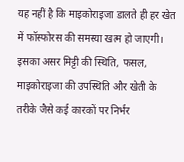यह नहीं है कि माइकोराइजा डालते ही हर खेत में फॉस्फोरस की समस्या खत्म हो जाएगी। इसका असर मिट्टी की स्थिति, फसल, माइकोराइजा की उपस्थिति और खेती के तरीके जैसे कई कारकों पर निर्भर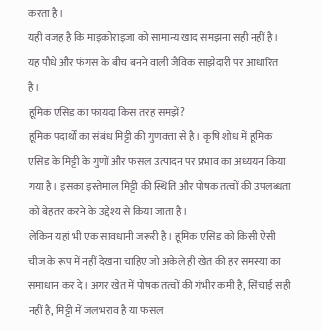करता है।
यही वजह है कि माइकोराइजा को सामान्य खाद समझना सही नहीं है। यह पौधे और फंगस के बीच बनने वाली जैविक साझेदारी पर आधारित है।
हूमिक एसिड का फायदा किस तरह समझें?
हूमिक पदार्थों का संबंध मिट्टी की गुणवत्ता से है। कृषि शोध में हूमिक एसिड के मिट्टी के गुणों और फसल उत्पादन पर प्रभाव का अध्ययन किया गया है। इसका इस्तेमाल मिट्टी की स्थिति और पोषक तत्वों की उपलब्धता को बेहतर करने के उद्देश्य से किया जाता है।
लेकिन यहां भी एक सावधानी जरूरी है। हूमिक एसिड को किसी ऐसी चीज के रूप में नहीं देखना चाहिए जो अकेले ही खेत की हर समस्या का समाधान कर दे। अगर खेत में पोषक तत्वों की गंभीर कमी है, सिंचाई सही नहीं है, मिट्टी में जलभराव है या फसल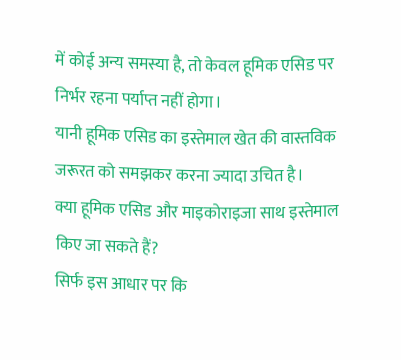में कोई अन्य समस्या है, तो केवल हूमिक एसिड पर निर्भर रहना पर्याप्त नहीं होगा।
यानी हूमिक एसिड का इस्तेमाल खेत की वास्तविक जरूरत को समझकर करना ज्यादा उचित है।
क्या हूमिक एसिड और माइकोराइजा साथ इस्तेमाल किए जा सकते हैं?
सिर्फ इस आधार पर कि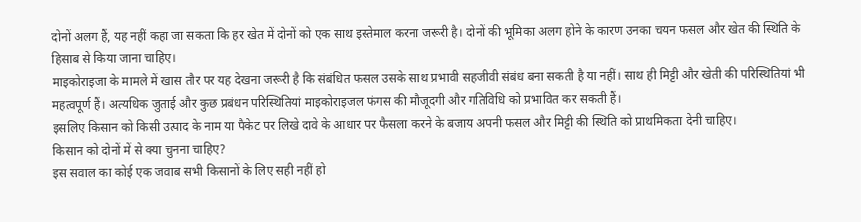दोनों अलग हैं, यह नहीं कहा जा सकता कि हर खेत में दोनों को एक साथ इस्तेमाल करना जरूरी है। दोनों की भूमिका अलग होने के कारण उनका चयन फसल और खेत की स्थिति के हिसाब से किया जाना चाहिए।
माइकोराइजा के मामले में खास तौर पर यह देखना जरूरी है कि संबंधित फसल उसके साथ प्रभावी सहजीवी संबंध बना सकती है या नहीं। साथ ही मिट्टी और खेती की परिस्थितियां भी महत्वपूर्ण हैं। अत्यधिक जुताई और कुछ प्रबंधन परिस्थितियां माइकोराइजल फंगस की मौजूदगी और गतिविधि को प्रभावित कर सकती हैं।
इसलिए किसान को किसी उत्पाद के नाम या पैकेट पर लिखे दावे के आधार पर फैसला करने के बजाय अपनी फसल और मिट्टी की स्थिति को प्राथमिकता देनी चाहिए।
किसान को दोनों में से क्या चुनना चाहिए?
इस सवाल का कोई एक जवाब सभी किसानों के लिए सही नहीं हो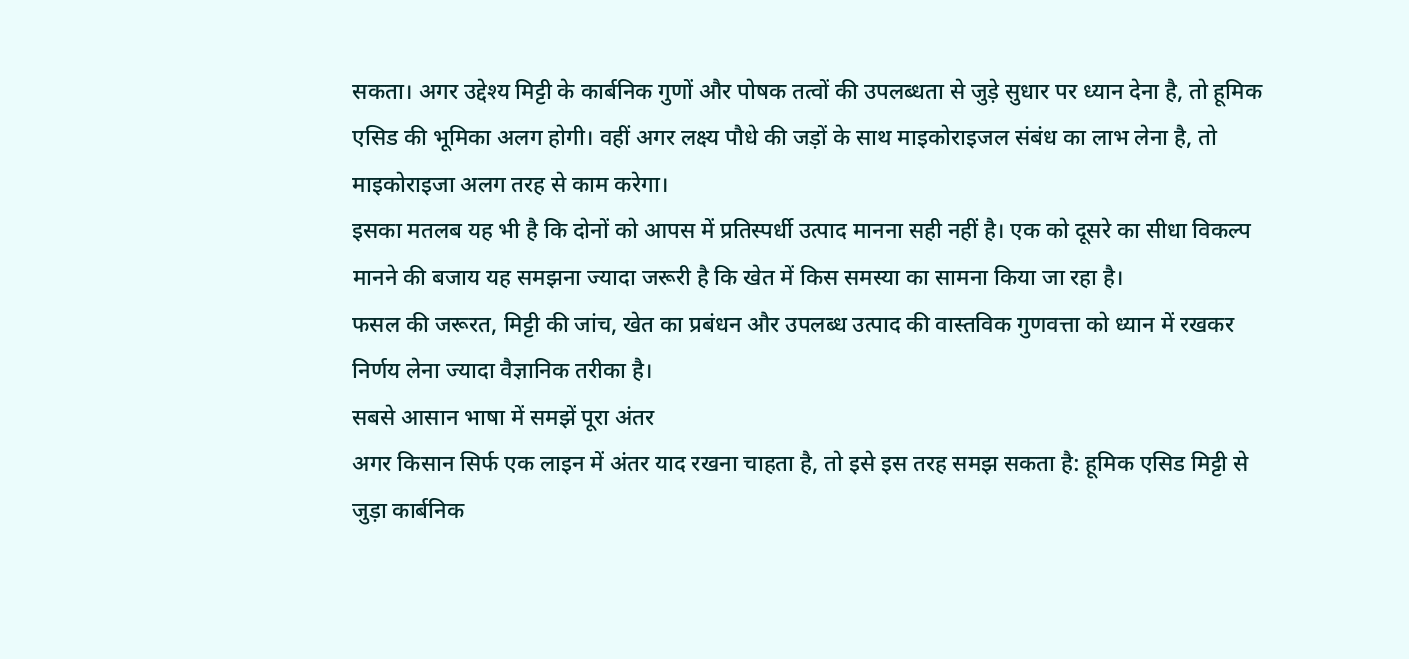सकता। अगर उद्देश्य मिट्टी के कार्बनिक गुणों और पोषक तत्वों की उपलब्धता से जुड़े सुधार पर ध्यान देना है, तो हूमिक एसिड की भूमिका अलग होगी। वहीं अगर लक्ष्य पौधे की जड़ों के साथ माइकोराइजल संबंध का लाभ लेना है, तो माइकोराइजा अलग तरह से काम करेगा।
इसका मतलब यह भी है कि दोनों को आपस में प्रतिस्पर्धी उत्पाद मानना सही नहीं है। एक को दूसरे का सीधा विकल्प मानने की बजाय यह समझना ज्यादा जरूरी है कि खेत में किस समस्या का सामना किया जा रहा है।
फसल की जरूरत, मिट्टी की जांच, खेत का प्रबंधन और उपलब्ध उत्पाद की वास्तविक गुणवत्ता को ध्यान में रखकर निर्णय लेना ज्यादा वैज्ञानिक तरीका है।
सबसे आसान भाषा में समझें पूरा अंतर
अगर किसान सिर्फ एक लाइन में अंतर याद रखना चाहता है, तो इसे इस तरह समझ सकता है: हूमिक एसिड मिट्टी से जुड़ा कार्बनिक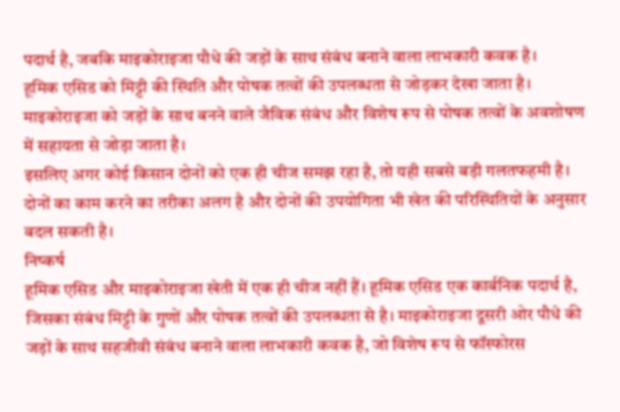पदार्थ है, जबकि माइकोराइजा पौधे की जड़ों के साथ संबंध बनाने वाला लाभकारी कवक है।
हूमिक एसिड को मिट्टी की स्थिति और पोषक तत्वों की उपलब्धता से जोड़कर देखा जाता है। माइकोराइजा को जड़ों के साथ बनने वाले जैविक संबंध और विशेष रूप से पोषक तत्वों के अवशोषण में सहायता से जोड़ा जाता है।
इसलिए अगर कोई किसान दोनों को एक ही चीज समझ रहा है, तो यही सबसे बड़ी गलतफहमी है। दोनों का काम करने का तरीका अलग है और दोनों की उपयोगिता भी खेत की परिस्थितियों के अनुसार बदल सकती है।
निष्कर्ष
हूमिक एसिड और माइकोराइजा खेती में एक ही चीज नहीं हैं। हूमिक एसिड एक कार्बनिक पदार्थ है, जिसका संबंध मिट्टी के गुणों और पोषक तत्वों की उपलब्धता से है। माइकोराइजा दूसरी ओर पौधे की जड़ों के साथ सहजीवी संबंध बनाने वाला लाभकारी कवक है, जो विशेष रूप से फॉस्फोरस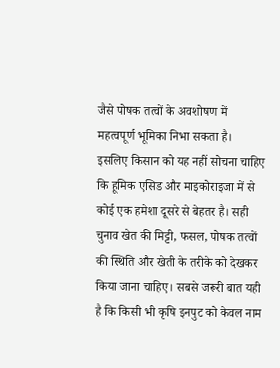जैसे पोषक तत्वों के अवशोषण में महत्वपूर्ण भूमिका निभा सकता है।
इसलिए किसान को यह नहीं सोचना चाहिए कि हूमिक एसिड और माइकोराइजा में से कोई एक हमेशा दूसरे से बेहतर है। सही चुनाव खेत की मिट्टी, फसल, पोषक तत्वों की स्थिति और खेती के तरीके को देखकर किया जाना चाहिए। सबसे जरूरी बात यही है कि किसी भी कृषि इनपुट को केवल नाम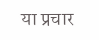या प्रचार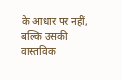के आधार पर नहीं, बल्कि उसकी वास्तविक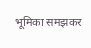भूमिका समझकर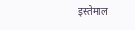इस्तेमाल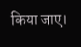किया जाए।